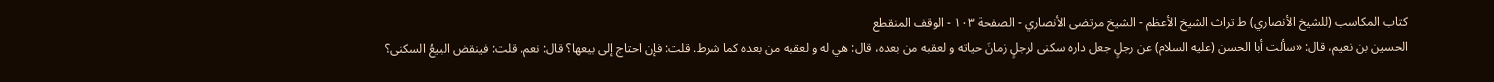كتاب المكاسب (للشيخ الأنصاري) ط تراث الشيخ الأعظم - الشيخ مرتضى الأنصاري - الصفحة ١٠٣ - الوقف المنقطع
الحسين بن نعيم، قال: «سألت أبا الحسن (عليه السلام) عن رجلٍ جعل داره سكنى لرجلٍ زمانَ حياته و لعقبه من بعده، قال: هي له و لعقبه من بعده كما شرط. قلت: فإن احتاج إلى بيعها؟ قال: نعم. قلت: فينقض البيعُ السكنى؟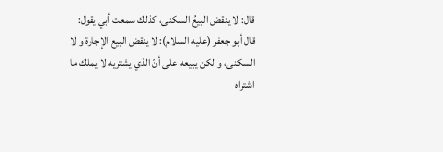قال: لا ينقض البيعُ السكنى، كذلك سمعت أبي يقول: قال أبو جعفر (عليه السلام): لا ينقض البيع الإجارة و لا السكنى، و لكن يبيعه على أنّ الذي يشتريه لا يملك ما اشتراه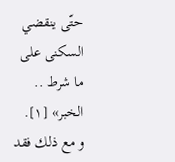حتّى ينقضي السكنى على ما شرط .. الخبر» [١].
و مع ذلك فقد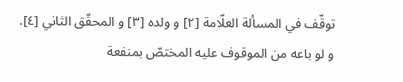توقّف في المسألة العلّامة [٢] و ولده [٣] و المحقّق الثاني [٤].
و لو باعه من الموقوف عليه المختصّ بمنفعة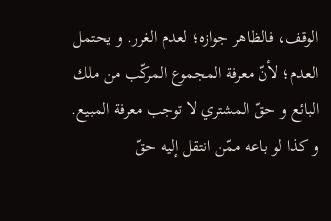الوقف، فالظاهر جوازه؛ لعدم الغرر. و يحتمل العدم؛ لأنّ معرفة المجموع المركّب من ملك البائع و حقّ المشتري لا توجب معرفة المبيع. و كذا لو باعه ممّن انتقل إليه حقّ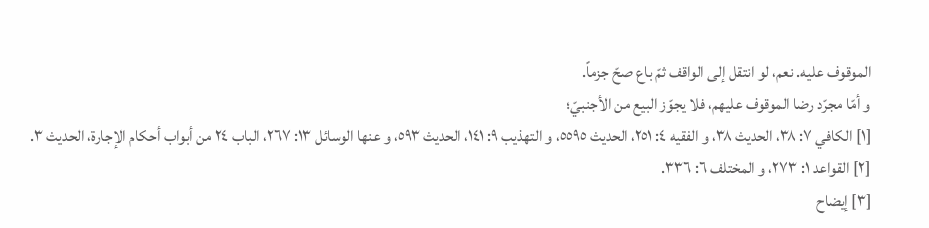الموقوف عليه. نعم، لو انتقل إلى الواقف ثمّ باع صحّ جزماً.
و أمّا مجرّد رضا الموقوف عليهم، فلا يجوّز البيع من الأجنبيّ؛
[١] الكافي ٧: ٣٨، الحديث ٣٨، و الفقيه ٤: ٢٥١، الحديث ٥٥٩٥، و التهذيب ٩: ١٤١، الحديث ٥٩٣، و عنها الوسائل ١٣: ٢٦٧، الباب ٢٤ من أبواب أحكام الإجارة، الحديث ٣.
[٢] القواعد ١: ٢٧٣، و المختلف ٦: ٣٣٦.
[٣] إيضاح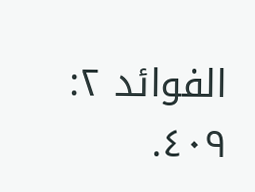الفوائد ٢: ٤٠٩.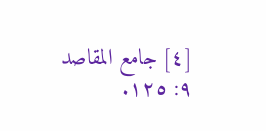[٤] جامع المقاصد ٩: ١٢٥.